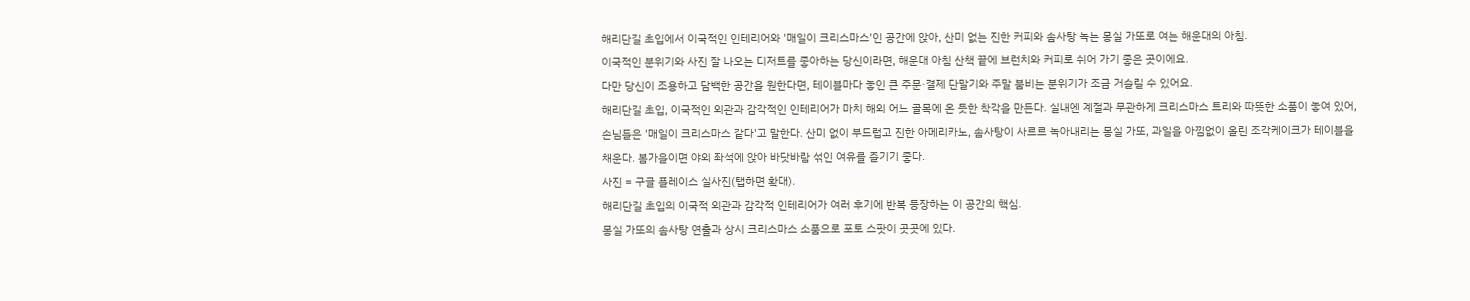해리단길 초입에서 이국적인 인테리어와 '매일이 크리스마스'인 공간에 앉아, 산미 없는 진한 커피와 솜사탕 녹는 몽실 가또로 여는 해운대의 아침.
이국적인 분위기와 사진 잘 나오는 디저트를 좋아하는 당신이라면, 해운대 아침 산책 끝에 브런치와 커피로 쉬어 가기 좋은 곳이에요.
다만 당신이 조용하고 담백한 공간을 원한다면, 테이블마다 놓인 큰 주문·결제 단말기와 주말 붐비는 분위기가 조금 거슬릴 수 있어요.
해리단길 초입, 이국적인 외관과 감각적인 인테리어가 마치 해외 어느 골목에 온 듯한 착각을 만든다. 실내엔 계절과 무관하게 크리스마스 트리와 따뜻한 소품이 놓여 있어, 손님들은 '매일이 크리스마스 같다'고 말한다. 산미 없이 부드럽고 진한 아메리카노, 솜사탕이 사르르 녹아내리는 몽실 가또, 과일을 아낌없이 올린 조각케이크가 테이블을 채운다. 봄가을이면 야외 좌석에 앉아 바닷바람 섞인 여유를 즐기기 좋다.
사진 = 구글 플레이스 실사진(탭하면 확대).
해리단길 초입의 이국적 외관과 감각적 인테리어가 여러 후기에 반복 등장하는 이 공간의 핵심.
몽실 가또의 솜사탕 연출과 상시 크리스마스 소품으로 포토 스팟이 곳곳에 있다.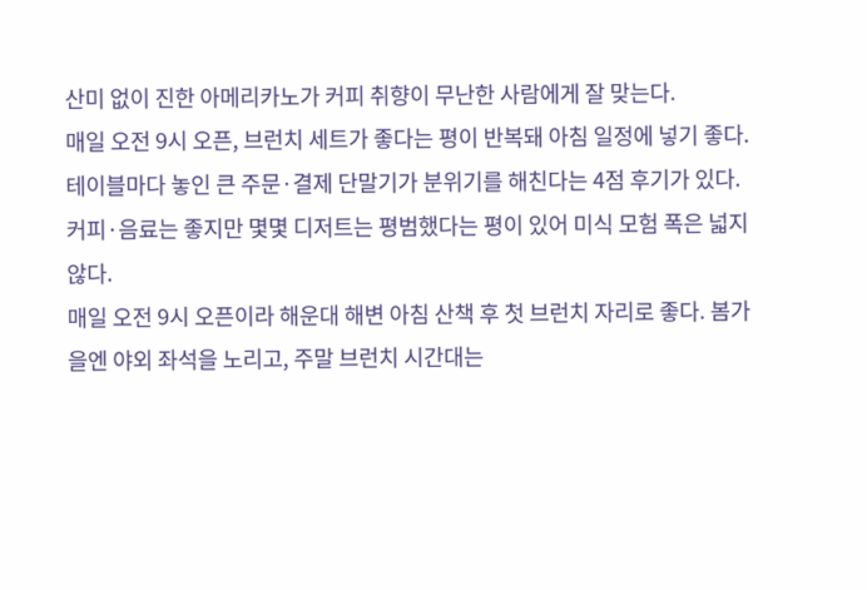산미 없이 진한 아메리카노가 커피 취향이 무난한 사람에게 잘 맞는다.
매일 오전 9시 오픈, 브런치 세트가 좋다는 평이 반복돼 아침 일정에 넣기 좋다.
테이블마다 놓인 큰 주문·결제 단말기가 분위기를 해친다는 4점 후기가 있다.
커피·음료는 좋지만 몇몇 디저트는 평범했다는 평이 있어 미식 모험 폭은 넓지 않다.
매일 오전 9시 오픈이라 해운대 해변 아침 산책 후 첫 브런치 자리로 좋다. 봄가을엔 야외 좌석을 노리고, 주말 브런치 시간대는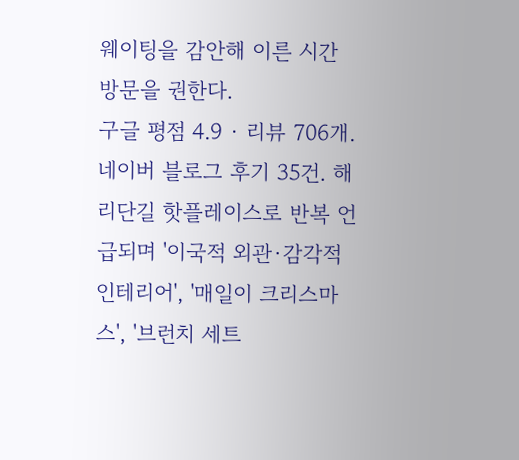웨이팅을 감안해 이른 시간 방문을 권한다.
구글 평점 4.9 · 리뷰 706개. 네이버 블로그 후기 35건. 해리단길 핫플레이스로 반복 언급되며 '이국적 외관·감각적 인테리어', '매일이 크리스마스', '브런치 세트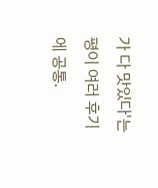가 다 맛있다'는 평이 여러 후기에 공통.